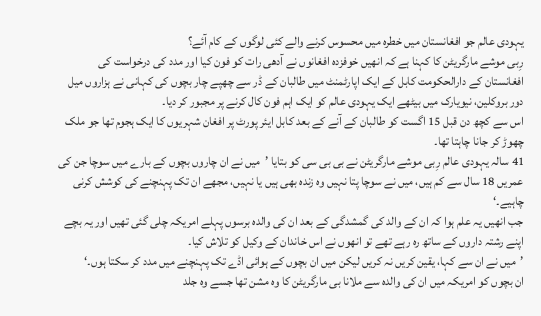یہودی عالم جو افغانستان میں خطرہ میں محسوس کرنے والے کئی لوگوں کے کام آئے؟
رِبی موشے مارگریٹن کا کہنا ہے کہ انھیں خوفزدہ افغانوں نے آدھی رات کو فون کیا اور مدد کی درخواست کی
افغانستان کے دارالحکومت کابل کے ایک اپارٹمنٹ میں طالبان کے ڈر سے چھپے چار بچوں کی کہانی نے ہزاروں میل دور بروکلین، نیویارک میں بیٹھے ایک یہودی عالم کو ایک اہم فون کال کرنے پر مجبور کر دیا۔
اس سے کچھ دن قبل 15 اگست کو طالبان کے آنے کے بعد کابل ایئر پورٹ پر افغان شہریوں کا ایک ہجوم تھا جو ملک چھوڑ کر جانا چاہتا تھا۔
41 سالہ یہودی عالم رِبی موشے مارگریٹن نے بی بی سی کو بتایا ’میں نے ان چاروں بچوں کے بارے میں سوچا جن کی عمریں 18 سال سے کم ہیں، میں نے سوچا پتا نہیں وہ زندہ بھی ہیں یا نہیں، مجھے ان تک پہنچنے کی کوشش کرنی چاہیے۔‘
جب انھیں یہ علم ہوا کہ ان کے والد کی گمشدگی کے بعد ان کی والدہ برسوں پہلے امریکہ چلی گئی تھیں اور یہ بچے اپنے رشتہ داروں کے ساتھ رہ رہے تھے تو انھوں نے اس خاندان کے وکیل کو تلاش کیا۔
’میں نے ان سے کہا، یقین کریں نہ کریں لیکن میں ان بچوں کے ہوائی اڈے تک پہنچنے میں مدد کر سکتا ہوں۔‘
ان بچوں کو امریکہ میں ان کی والدہ سے ملانا بی مارگریٹن کا وہ مشن تھا جسے وہ جلد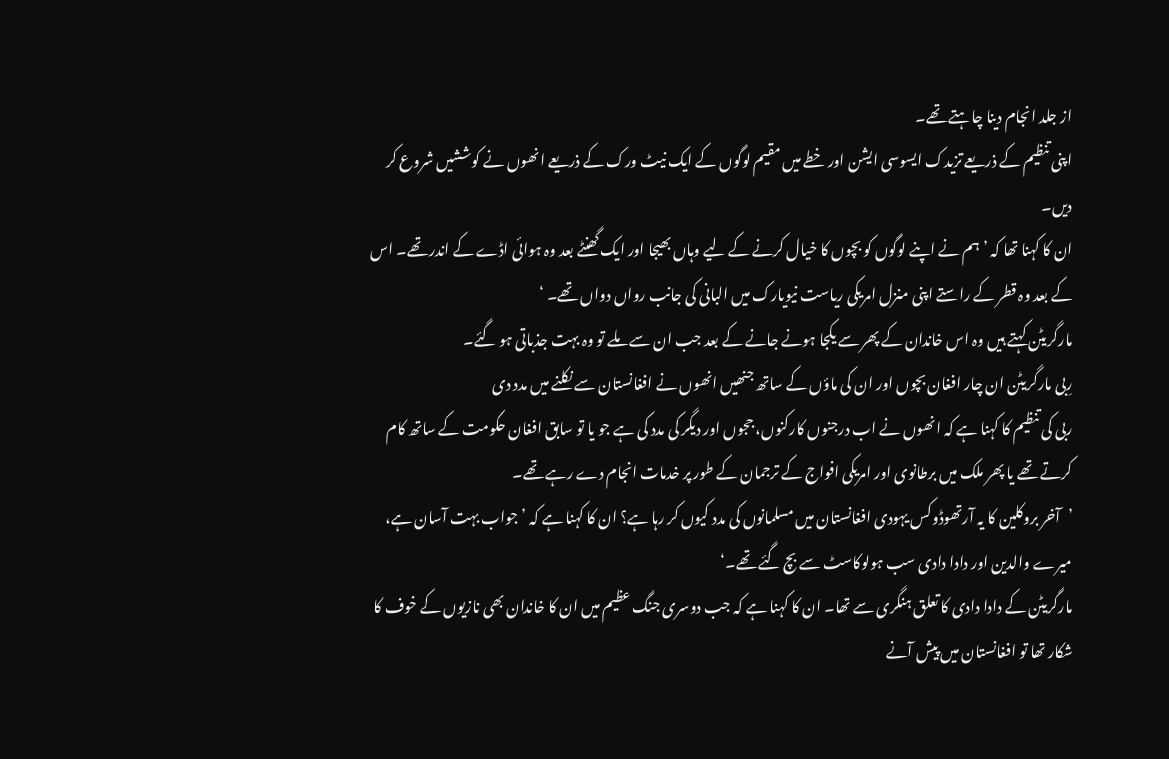از جلد انجام دینا چاہتے تھے۔
اپنی تنظیم کے ذریعے تزیدک ایسوسی ایشن اور خطے میں مقیم لوگوں کے ایک نیٹ ورک کے ذریعے انھوں نے کوششیں شروع کر دیں۔
ان کا کہنا تھا کہ ’ہم نے اپنے لوگوں کو بچوں کا خیال کرنے کے لیے وہاں بھیجا اور ایک گھنٹے بعد وہ ہوائی اڈے کے اندر تھے۔ اس کے بعد وہ قطر کے راستے اپنی منزل امریکی ریاست نیویارک میں البانی کی جانب رواں دواں تھے۔ ‘
مارگریٹن کہتے ہیں وہ اس خاندان کے پھر سے یکجا ہونے جانے کے بعد جب ان سے ملے تو وہ بہت جذباتی ہو گئے۔
رِبی مارگریٹن ان چار افغان بچوں اور ان کی ماؤں کے ساتھ جنھیں انھوں نے افغانستان سے نکلنے میں مدد دی
ربی کی تنظیم کا کہنا ہے کہ انھوں نے اب درجنوں کارکنوں، ججوں اور دیگر کی مدد کی ہے جو یا تو سابق افغان حکومت کے ساتھ کام کرتے تھے یا پھر ملک میں برطانوی اور امریکی افواج کے ترجمان کے طور پر خدمات انجام دے رہے تھے۔
’آخر بروکلین کا یہ آرتھوڈوکس یہودی افغانستان میں مسلمانوں کی مدد کیوں کر رہا ہے؟ ان کا کہنا ہے کہ ’جواب بہت آسان ہے، میرے والدین اور دادا دادی سب ہولوکاسٹ سے بچ گئے تھے۔‘
مارگریٹن کے دادا دادی کا تعلق ہنگری سے تھا۔ ان کا کہنا ہے کہ جب دوسری جنگ عظیم میں ان کا خاندان بھی نازیوں کے خوف کا شکار تھا تو افغانستان میں پیش آنے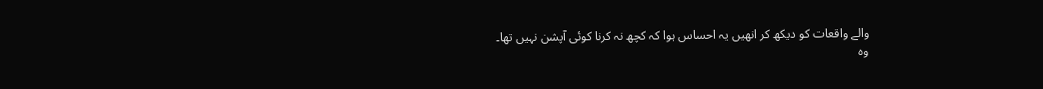والے واقعات کو دیکھ کر انھیں یہ احساس ہوا کہ کچھ نہ کرنا کوئی آپشن نہیں تھا۔
وہ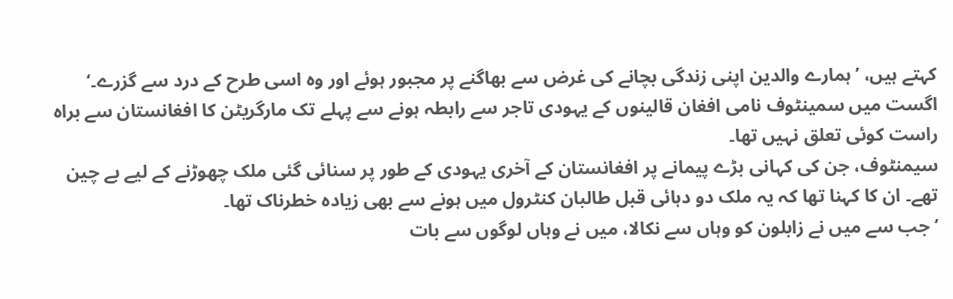کہتے ہیں، ’ہمارے والدین اپنی زندگی بچانے کی غرض سے بھاگنے پر مجبور ہوئے اور وہ اسی طرح کے درد سے گزرے۔‘
اگست میں سمینٹوف نامی افغان قالینوں کے یہودی تاجر سے رابطہ ہونے سے پہلے تک مارگریٹن کا افغانستان سے براہ راست کوئی تعلق نہیں تھا۔
سیمنٹوف، جن کی کہانی بڑے پیمانے پر افغانستان کے آخری یہودی کے طور پر سنائی گئی ملک چھوڑنے کے لیے بے چین تھے۔ ان کا کہنا تھا کہ یہ ملک دو دہائی قبل طالبان کنٹرول میں ہونے سے بھی زیادہ خطرناک تھا۔
’جب سے میں نے زابلون کو وہاں سے نکالا، میں نے وہاں لوگوں سے بات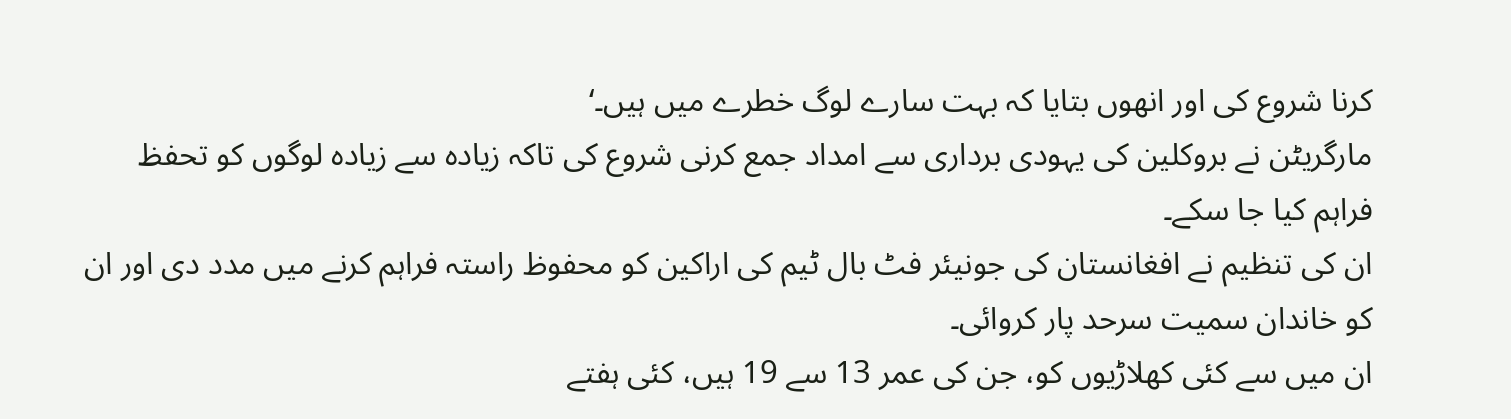کرنا شروع کی اور انھوں بتایا کہ بہت سارے لوگ خطرے میں ہیں۔‘
مارگریٹن نے بروکلین کی یہودی برداری سے امداد جمع کرنی شروع کی تاکہ زیادہ سے زیادہ لوگوں کو تحفظ فراہم کیا جا سکے۔
ان کی تنظیم نے افغانستان کی جونیئر فٹ بال ٹیم کی اراکین کو محفوظ راستہ فراہم کرنے میں مدد دی اور ان کو خاندان سمیت سرحد پار کروائی۔
ان میں سے کئی کھلاڑیوں کو، جن کی عمر 13 سے 19 ہیں، کئی ہفتے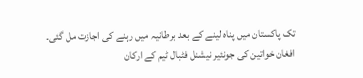تک پاکستان میں پناہ لینے کے بعد برطانیہ میں رہنے کی اجازت مل گئی۔
افغان خواتین کی جونئیر نیشنل فٹبال ٹیم کے ارکان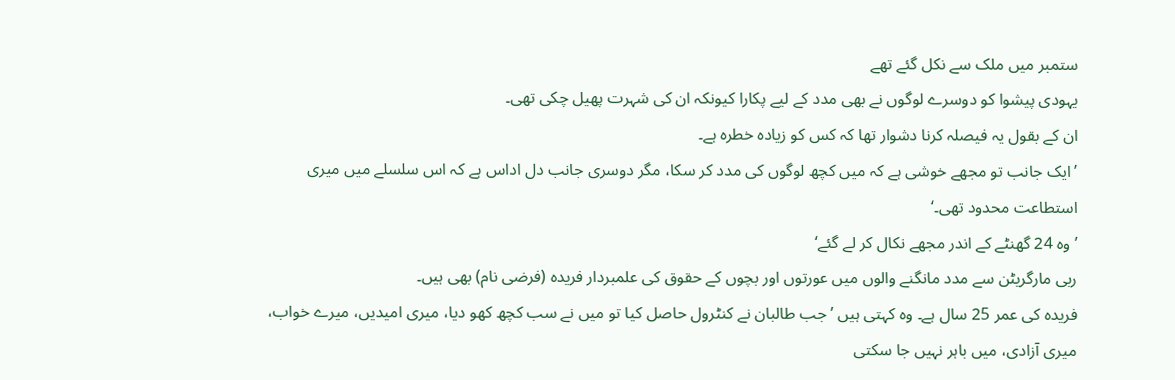ستمبر میں ملک سے نکل گئے تھے
یہودی پیشوا کو دوسرے لوگوں نے بھی مدد کے لیے پکارا کیونکہ ان کی شہرت پھیل چکی تھی۔
ان کے بقول یہ فیصلہ کرنا دشوار تھا کہ کس کو زیادہ خطرہ ہے۔
’ایک جانب تو مجھے خوشی ہے کہ میں کچھ لوگوں کی مدد کر سکا، مگر دوسری جانب دل اداس ہے کہ اس سلسلے میں میری استطاعت محدود تھی۔‘
’وہ 24 گھنٹے کے اندر مجھے نکال کر لے گئے‘
ربی مارگریٹن سے مدد مانگنے والوں میں عورتوں اور بچوں کے حقوق کی علمبردار فریدہ (فرضی نام) بھی ہیں۔
فریدہ کی عمر 25 سال ہے۔ وہ کہتی ہیں ’جب طالبان نے کنٹرول حاصل کیا تو میں نے سب کچھ کھو دیا، میری امیدیں، میرے خواب، میری آزادی، میں باہر نہیں جا سکتی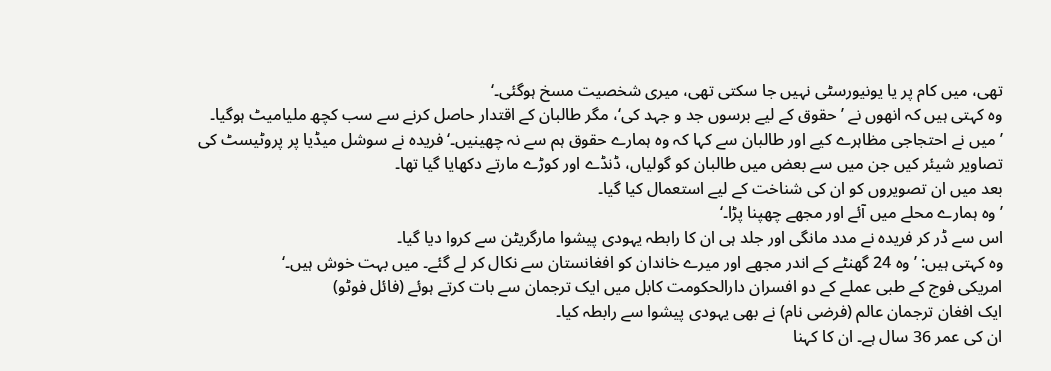تھی، میں کام پر یا یونیورسٹی نہیں جا سکتی تھی، میری شخصیت مسخ ہوگئی۔‘
وہ کہتی ہیں کہ انھوں نے ’حقوق کے لیے برسوں جد و جہد کی‘، مگر طالبان کے اقتدار حاصل کرنے سے سب کچھ ملیامیٹ ہوگیا۔
’میں نے احتجاجی مظاہرے کیے اور طالبان سے کہا کہ وہ ہمارے حقوق ہم سے نہ چھینیں۔‘ فریدہ نے سوشل میڈیا پر پروٹیسٹ کی تصاویر شیئر کیں جن میں سے بعض میں طالبان کو گولیاں، ڈنڈے اور کوڑے مارتے دکھایا گیا تھا۔
بعد میں ان تصویروں کو ان کی شناخت کے لیے استعمال کیا گیا۔
’وہ ہمارے محلے میں آئے اور مجھے چھپنا پڑا۔‘
اس سے ڈر کر فریدہ نے مدد مانگی اور جلد ہی ان کا رابطہ یہودی پیشوا مارگریٹن سے کروا دیا گیا۔
وہ کہتی ہیں: ’وہ 24 گھنٹے کے اندر مجھے اور میرے خاندان کو افغانستان سے نکال کر لے گئے۔ میں بہت خوش ہیں۔‘
امریکی فوج کے طبی عملے کے دو افسران دارالحکومت کابل میں ایک ترجمان سے بات کرتے ہوئے (فائل فوٹو)
ایک افغان ترجمان عالم (فرضی نام) نے بھی یہودی پیشوا سے رابطہ کیا۔
ان کی عمر 36 سال ہے۔ ان کا کہنا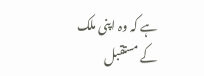ہے کہ وہ اپنی ملک کے مستقبل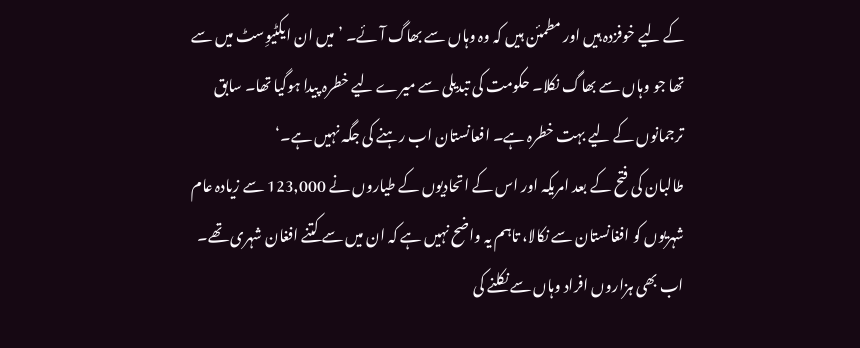کے لیے خوفزدہ ہیں اور مطمئن ہیں کہ وہ وہاں سے بھاگ آئے۔ ’میں ان ایکٹیوِسٹ میں سے تھا جو وہاں سے بھاگ نکلا۔ حکومت کی تبدیلی سے میرے لیے خطرہ پیدا ہوگیا تھا۔ سابق ترجمانوں کے لیے بہت خطرہ ہے۔ افعانستان اب رہنے کی جگہ نہیں ہے۔‘
طالبان کی فتح کے بعد امریکہ اور اس کے اتحادیوں کے طیاروں نے 123,000 سے زیادہ عام شہریوں کو افغانستان سے نکالا، تاہم یہ واضح نہیں ہے کہ ان میں سے کتنے افغان شہری تھے۔
اب بھی ہزاروں افراد وہاں سے نکلنے کی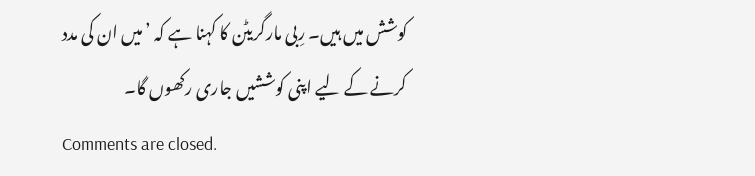کوشش میں ہیں۔ رِبی مارگریٹن کا کہنا ہے کہ ’میں ان کی مدد کرنے کے لیے اپنی کوششیں جاری رکھوں گا۔
Comments are closed.